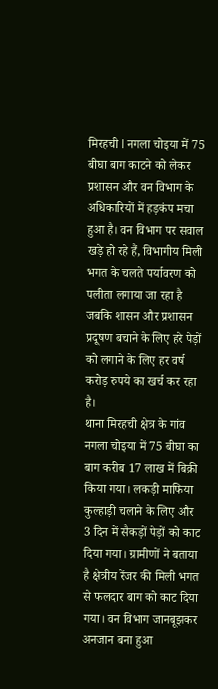मिरहची l नगला चोइया में 75 बीघा बाग काटने को लेकर प्रशासन और वन विभाग के अधिकारियों में हड़कंप मचा हुआ है। वन विभाग पर सवाल खड़े हो रहे हैं, विभागीय मिली भगत के चलते पर्यावरण को पलीता लगाया जा रहा है जबकि शासन और प्रशासन प्रदूषण बचाने के लिए हरे पेड़ों को लगाने के लिए हर वर्ष करोड़ रुपये का खर्च कर रहा है।
थाना मिरहची क्षेत्र के गांव नगला चोइया में 75 बीघा का बाग करीब 17 लाख में बिक्री किया गया। लकड़ी माफिया कुल्हाड़ी चलाने के लिए और 3 दिन में सैकड़ों पेड़ों को काट दिया गया। ग्रामीणों ने बताया है क्षेत्रीय रेंजर की मिली भगत से फलदार बाग को काट दिया गया। वन विभाग जानबूझकर अनजान बना हुआ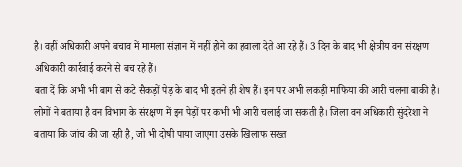है। वहीं अधिकारी अपने बचाव में मामला संज्ञान में नहीं होने का हवाला देते आ रहे हैं। 3 दिन के बाद भी क्षेत्रीय वन संरक्षण अधिकारी कार्रवाई करने से बच रहे हैं।
बता दें कि अभी भी बाग से कटे सैकड़ों पेड़ के बाद भी इतने ही शेष हैं। इन पर अभी लकड़ी माफिया की आरी चलना बाकी है। लोगों ने बताया है वन विभाग के संरक्षण में इन पेड़ों पर कभी भी आरी चलाई जा सकती है। जिला वन अधिकारी सुंदरेशा ने बताया कि जांच की जा रही है, जो भी दोषी पाया जाएगा उसके खिलाफ सख्त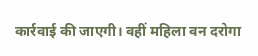कार्रवाई की जाएगी। वहीं महिला वन दरोगा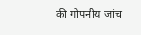की गोपनीय जांच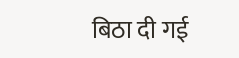बिठा दी गई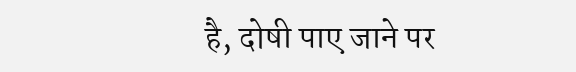है, दोषी पाए जाने पर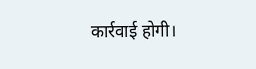कार्रवाई होगी।